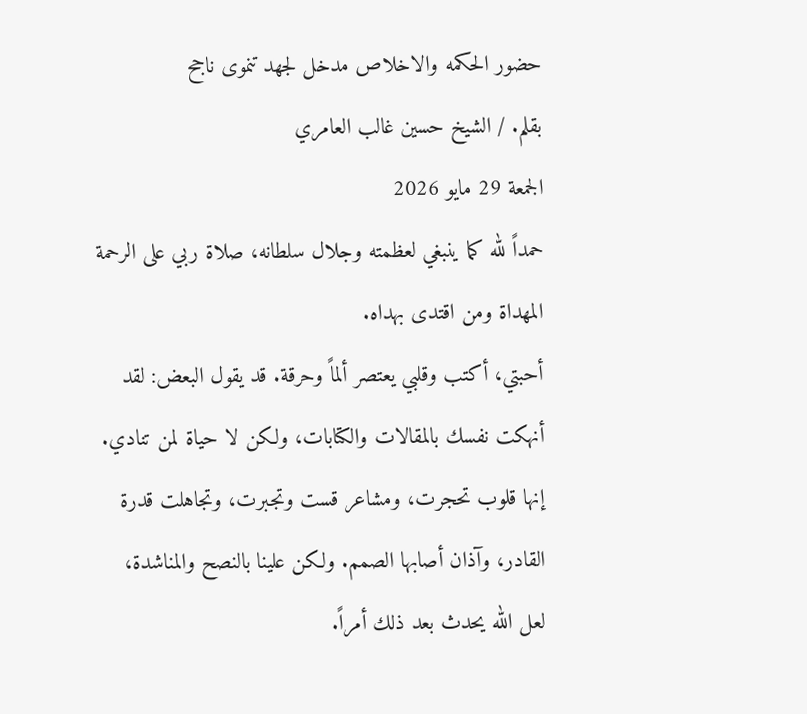حضور الحكمه والاخلاص مدخل لجهد تنموى ناجح
بقلم. / الشيخ حسين غالب العامري
الجمعة 29 مايو 2026
حمداً لله كما ينبغي لعظمته وجلال سلطانه، صلاة ربي على الرحمة المهداة ومن اقتدى بهداه.
أحبتي، أكتب وقلبي يعتصر ألماً وحرقة. قد يقول البعض: لقد أنهكت نفسك بالمقالات والكتابات، ولكن لا حياة لمن تنادي. إنها قلوب تحجرت، ومشاعر قست وتجبرت، وتجاهلت قدرة القادر، وآذان أصابها الصمم. ولكن علينا بالنصح والمناشدة، لعل الله يحدث بعد ذلك أمراً.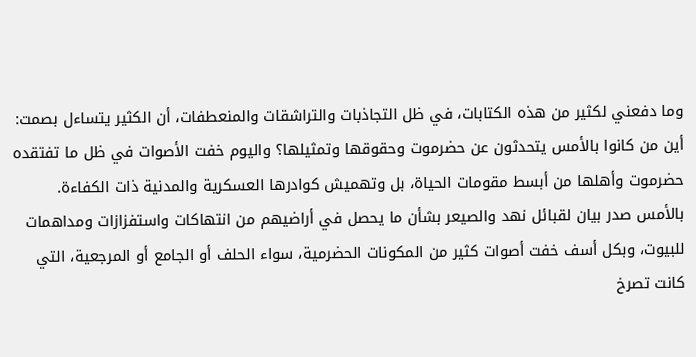وما دفعني لكثير من هذه الكتابات، في ظل التجاذبات والتراشقات والمنعطفات، أن الكثير يتساءل بصمت: أين من كانوا بالأمس يتحدثون عن حضرموت وحقوقها وتمثيلها؟ واليوم خفت الأصوات في ظل ما تفتقده حضرموت وأهلها من أبسط مقومات الحياة، بل وتهميش كوادرها العسكرية والمدنية ذات الكفاءة.
بالأمس صدر بيان لقبائل نهد والصيعر بشأن ما يحصل في أراضيهم من انتهاكات واستفزازات ومداهمات للبيوت، وبكل أسف خفت أصوات كثير من المكونات الحضرمية، سواء الحلف أو الجامع أو المرجعية، التي كانت تصرخ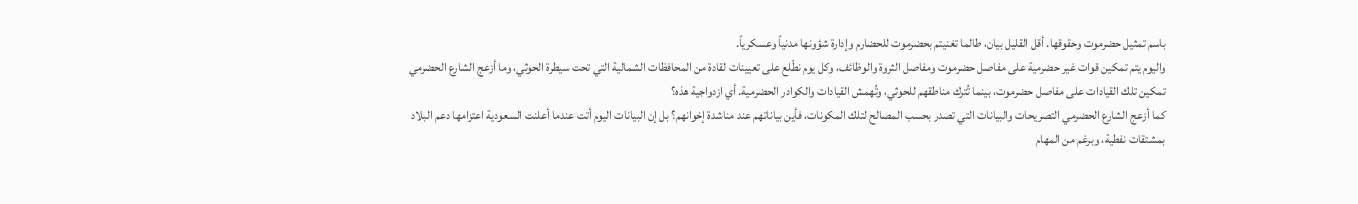باسم تمثيل حضرموت وحقوقها. أقل القليل بيان، طالما تغنيتم بحضرموت للحضارم وإدارة شؤونها مدنياً وعسكرياً.
واليوم يتم تمكين قوات غير حضرمية على مفاصل حضرموت ومفاصل الثروة والوظائف، وكل يوم نطّلع على تعيينات لقادة من المحافظات الشمالية التي تحت سيطرة الحوثي، وما أزعج الشارع الحضرمي تمكين تلك القيادات على مفاصل حضرموت، بينما تُترك مناطقهم للحوثي، وتُهمش القيادات والكوادر الحضرمية. أي ازدواجية هذه؟
كما أزعج الشارع الحضرمي التصريحات والبيانات التي تصدر بحسب المصالح لتلك المكونات، فأين بياناتهم عند مناشدة إخوانهم؟ بل إن البيانات اليوم أتت عندما أعلنت السعودية اعتزامها دعم البلاد بمشتقات نفطية، وبرغم من المهام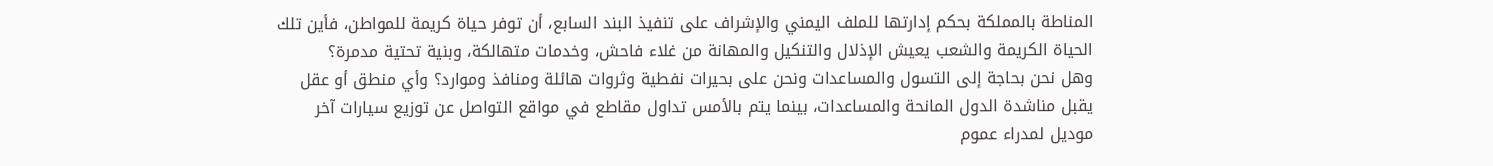المناطة بالمملكة بحكم إدارتها للملف اليمني والإشراف على تنفيذ البند السابع، أن توفر حياة كريمة للمواطن، فأين تلك الحياة الكريمة والشعب يعيش الإذلال والتنكيل والمهانة من غلاء فاحش، وخدمات متهالكة، وبنية تحتية مدمرة؟
وهل نحن بحاجة إلى التسول والمساعدات ونحن على بحيرات نفطية وثروات هائلة ومنافذ وموارد؟ وأي منطق أو عقل يقبل مناشدة الدول المانحة والمساعدات، بينما يتم بالأمس تداول مقاطع في مواقع التواصل عن توزيع سيارات آخر موديل لمدراء عموم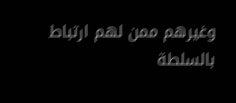وغيرهم ممن لهم ارتباط بالسلطة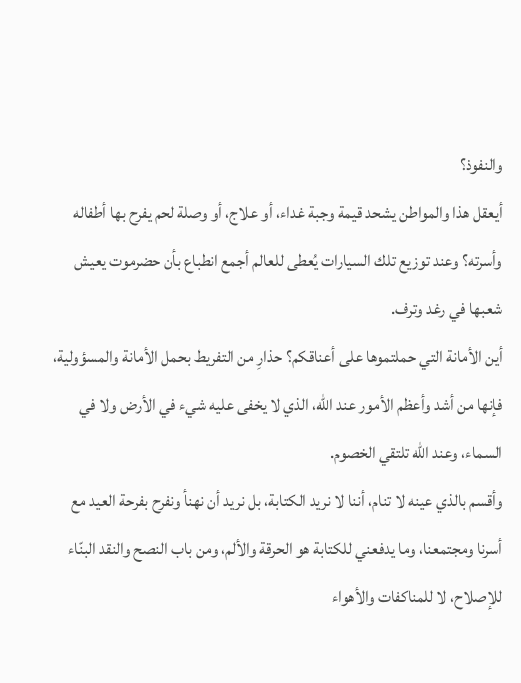والنفوذ؟
أيعقل هذا والمواطن يشحد قيمة وجبة غداء، أو علاج، أو وصلة لحم يفرح بها أطفاله وأسرته؟ وعند توزيع تلك السيارات يُعطى للعالم أجمع انطباع بأن حضرموت يعيش شعبها في رغد وترف.
أين الأمانة التي حملتموها على أعناقكم؟ حذارِ من التفريط بحمل الأمانة والمسؤولية، فإنها من أشد وأعظم الأمور عند الله، الذي لا يخفى عليه شيء في الأرض ولا في السماء، وعند الله تلتقي الخصوم.
وأقسم بالذي عينه لا تنام، أننا لا نريد الكتابة، بل نريد أن نهنأ ونفرح بفرحة العيد مع أسرنا ومجتمعنا، وما يدفعني للكتابة هو الحرقة والألم، ومن باب النصح والنقد البنّاء للإصلاح، لا للمناكفات والأهواء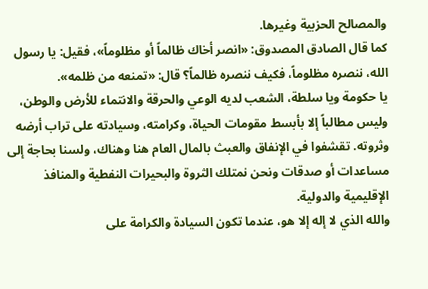والمصالح الحزبية وغيرها.
كما قال الصادق المصدوق: «انصر أخاك ظالماً أو مظلوماً»، فقيل: يا رسول الله، ننصره مظلوماً، فكيف ننصره ظالماً؟ قال: «تمنعه من ظلمه».
يا حكومة ويا سلطة، الشعب لديه الوعي والحرقة والانتماء للأرض والوطن، وليس مطالباً إلا بأبسط مقومات الحياة، وكرامته، وسيادته على تراب أرضه وثروته. تقشفوا في الإنفاق والعبث بالمال العام هنا وهناك، ولسنا بحاجة إلى مساعدات أو صدقات ونحن نمتلك الثروة والبحيرات النفطية والمنافذ الإقليمية والدولية.
والله الذي لا إله إلا هو، عندما تكون السيادة والكرامة على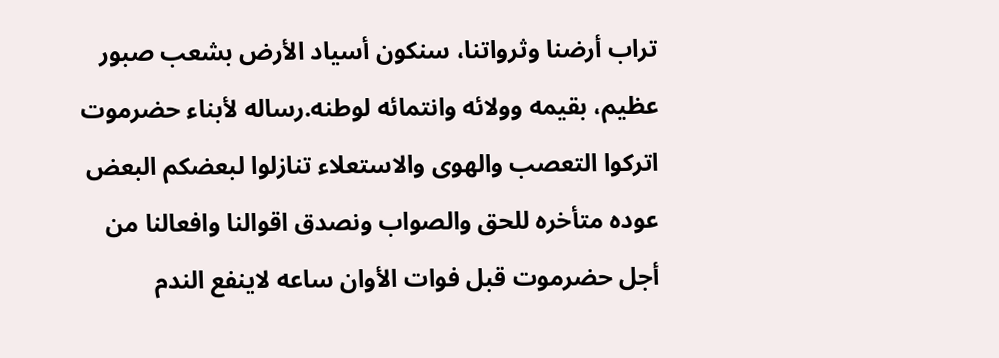تراب أرضنا وثرواتنا، سنكون أسياد الأرض بشعب صبور عظيم، بقيمه وولائه وانتمائه لوطنه.رساله لأبناء حضرموت اتركوا التعصب والهوى والاستعلاء تنازلوا لبعضكم البعض عوده متأخره للحق والصواب ونصدق اقوالنا وافعالنا من أجل حضرموت قبل فوات الأوان ساعه لاينفع الندم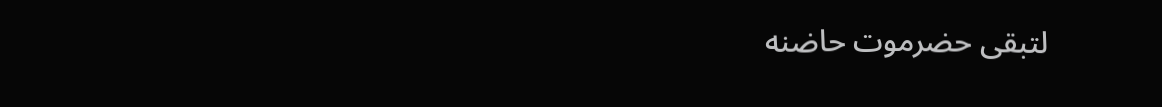لتبقى حضرموت حاضنه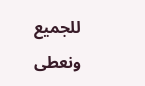للجميع ونعطى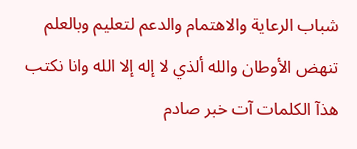شباب الرعاية والاهتمام والدعم لتعليم وبالعلم تنهض الأوطان والله ألذي لا إله إلا الله وانا نكتب هذآ الكلمات آت خبر صادم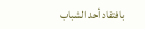بافتقاد أحد الشباب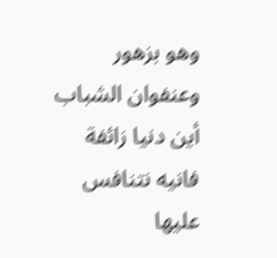وهو بزهور وعنفوان الشباب أين دنيا زائفة فانيه نتنافس عليها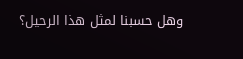وهل حسبنا لمثل هذا الرحيل؟